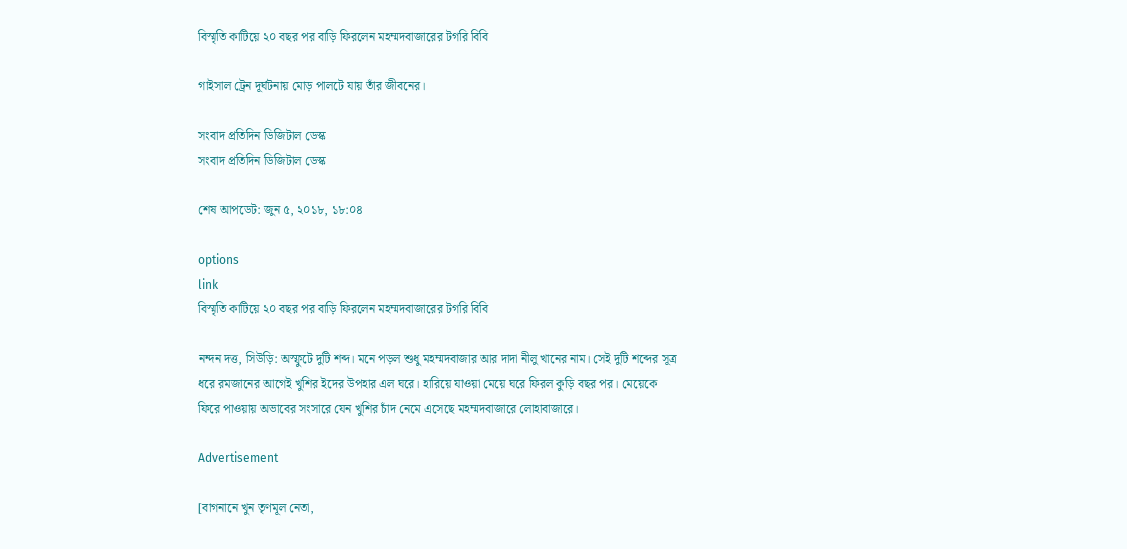বিস্মৃতি কাটিয়ে ২০ বছর পর বাড়ি ফিরলেন মহম্মদবাজারের টগরি বিবি

গাইসাল ট্রেন দূর্ঘটনায় মোড় পালটে যায় তাঁর জীবনের।

সংবাদ প্রতিদিন ডিজিটাল ডেস্ক
সংবাদ প্রতিদিন ডিজিটাল ডেস্ক

শেষ আপডেট: জুন ৫, ২০১৮, ১৮:০৪

options
link
বিস্মৃতি কাটিয়ে ২০ বছর পর বাড়ি ফিরলেন মহম্মদবাজারের টগরি বিবি

নন্দন দত্ত, সিউড়ি: অস্ফুটে দুটি শব্দ। মনে পড়ল শুধু মহম্মদবাজার আর দাদা নীলু খানের নাম। সেই দুটি শব্দের সূত্র ধরে রমজানের আগেই খুশির ইদের উপহার এল ঘরে। হারিয়ে যাওয়া মেয়ে ঘরে ফিরল কুড়ি বছর পর। মেয়েকে ফিরে পাওয়ায় অভাবের সংসারে যেন খুশির চাঁদ নেমে এসেছে মহম্মদবাজারে লোহাবাজারে।

Advertisement

[বাগনানে খুন তৃণমূল নেতা,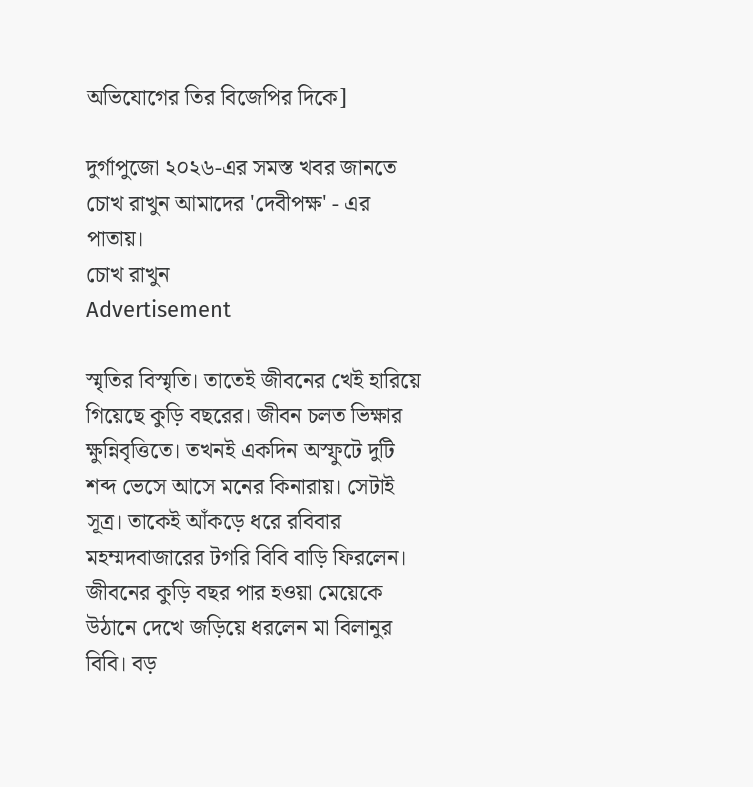অভিযোগের তির বিজেপির দিকে]

দুর্গাপুজো ২০২৬-এর সমস্ত খবর জানতে চোখ রাখুন আমাদের 'দেবীপক্ষ' - এর পাতায়।
চোখ রাখুন
Advertisement

স্মৃতির বিস্মৃতি। তাতেই জীবনের খেই হারিয়ে গিয়েছে কুড়ি বছরের। জীবন চলত ভিক্ষার ক্ষুন্নিবৃত্তিতে। তখনই একদিন অস্ফুটে দুটি শব্দ ভেসে আসে মনের কিনারায়। সেটাই সূত্র। তাকেই আঁকড়ে ধরে রবিবার মহম্মদবাজারের টগরি বিবি বাড়ি ফিরলেন। জীবনের কুড়ি বছর পার হওয়া মেয়েকে উঠানে দেখে জড়িয়ে ধরলেন মা বিলানুর বিবি। বড়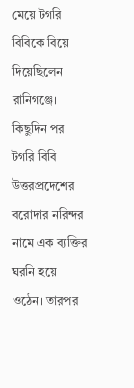মেয়ে টগরি বিবিকে বিয়ে দিয়েছিলেন রানিগঞ্জে। কিছুদিন পর টগরি বিবি উত্তরপ্রদেশের বরোদার নরিন্দর নামে এক ব্যক্তির ঘরনি হয়ে ওঠেন। তারপর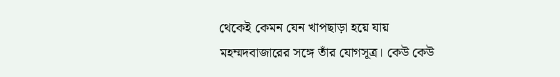থেকেই কেমন যেন খাপছাড়া হয়ে যায় মহম্মদবাজারের সঙ্গে তাঁর যোগসূত্র। কেউ কেউ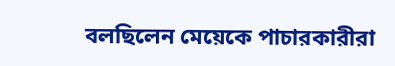বলছিলেন মেয়েকে পাচারকারীরা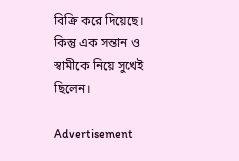বিক্রি করে দিয়েছে। কিন্তু এক সন্তান ও স্বামীকে নিয়ে সুখেই ছিলেন।

Advertisement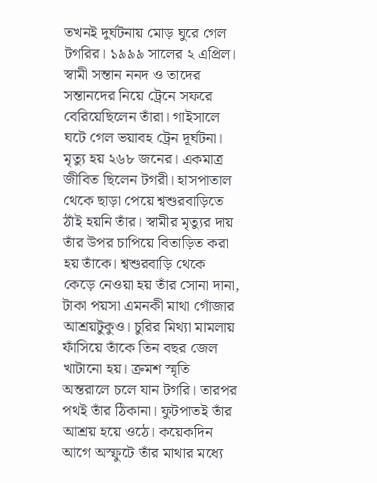তখনই দুর্ঘটনায় মোড় ঘুরে গেল টগরির। ১৯৯৯ সালের ২ এপ্রিল। স্বামী সন্তান ননদ ও তাদের সন্তানদের নিয়ে ট্রেনে সফরে বেরিয়েছিলেন তাঁরা। গাইসালে ঘটে গেল ভয়াবহ ট্রেন দূর্ঘটনা। মৃত্যু হয় ২৬৮ জনের। একমাত্র জীবিত ছিলেন টগরী। হাসপাতাল থেকে ছাড়া পেয়ে শ্বশুরবাড়িতে ঠাঁই হয়নি তাঁর। স্বামীর মৃত্যুর দায় তাঁর উপর চাপিয়ে বিতাড়িত করা হয় তাঁকে। শ্বশুরবাড়ি থেকে কেড়ে নেওয়া হয় তাঁর সোনা দানা, টাকা পয়সা এমনকী মাথা গোঁজার আশ্রয়টুকুও। চুরির মিথ্যা মামলায় ফাঁসিয়ে তাঁকে তিন বছর জেল খাটানো হয়। ক্রমশ স্মৃতি অন্তরালে চলে যান টগরি। তারপর পথই তাঁর ঠিকানা। ফুটপাতই তাঁর আশ্রয় হয়ে ওঠে। কয়েকদিন আগে অস্ফুটে তাঁর মাথার মধ্যে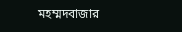মহম্মদবাজার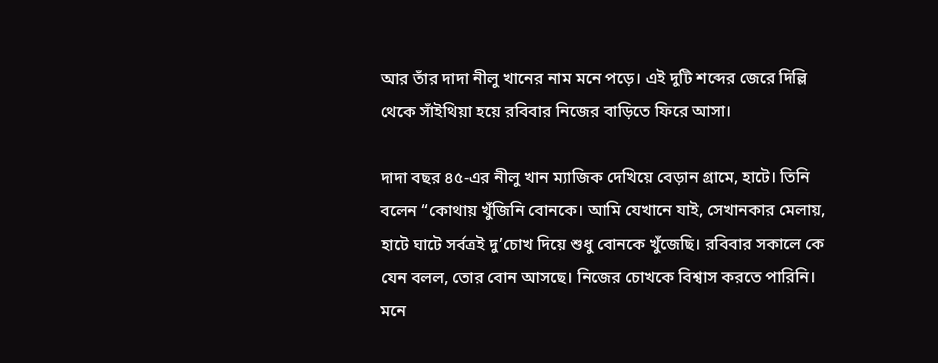আর তাঁর দাদা নীলু খানের নাম মনে পড়ে। এই দুটি শব্দের জেরে দিল্লি থেকে সাঁইথিয়া হয়ে রবিবার নিজের বাড়িতে ফিরে আসা।

দাদা বছর ৪৫-এর নীলু খান ম্যাজিক দেখিয়ে বেড়ান গ্রামে, হাটে। তিনি বলেন “কোথায় খুঁজিনি বোনকে। আমি যেখানে যাই, সেখানকার মেলায়, হাটে ঘাটে সর্বত্রই দু’চোখ দিয়ে শুধু বোনকে খুঁজেছি। রবিবার সকালে কে যেন বলল, তোর বোন আসছে। নিজের চোখকে বিশ্বাস করতে পারিনি। মনে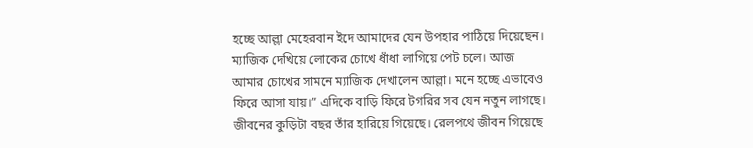হচ্ছে আল্লা মেহেরবান ইদে আমাদের যেন উপহার পাঠিয়ে দিয়েছেন। ম্যাজিক দেখিয়ে লোকের চোখে ধাঁধা লাগিয়ে পেট চলে। আজ আমার চোখের সামনে ম্যাজিক দেখালেন আল্লা। মনে হচ্ছে এভাবেও ফিরে আসা যায়।” এদিকে বাড়ি ফিরে টগরির সব যেন নতুন লাগছে। জীবনের কুড়িটা বছর তাঁর হারিয়ে গিয়েছে। রেলপথে জীবন গিয়েছে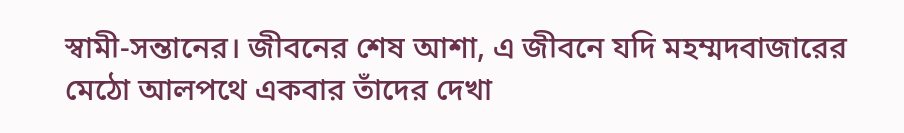স্বামী-সন্তানের। জীবনের শেষ আশা, এ জীবনে যদি মহম্মদবাজারের মেঠো আলপথে একবার তাঁদের দেখা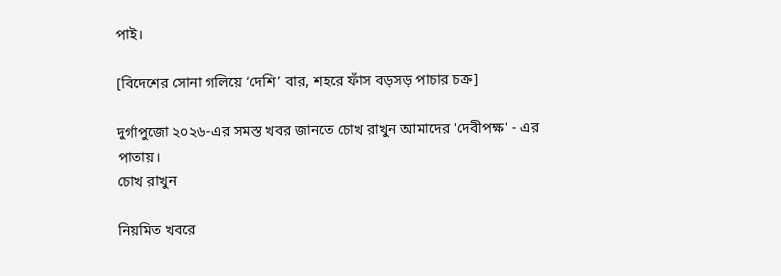পাই।

[বিদেশের সোনা গলিয়ে ‘দেশি’ বার, শহরে ফাঁস বড়সড় পাচার চক্র]

দুর্গাপুজো ২০২৬-এর সমস্ত খবর জানতে চোখ রাখুন আমাদের 'দেবীপক্ষ' - এর পাতায়।
চোখ রাখুন

নিয়মিত খবরে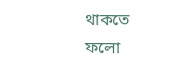থাকতে ফলো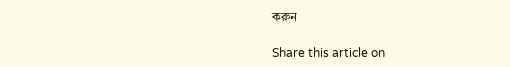করুন

Share this article on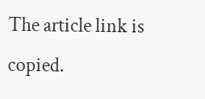The article link is copied.